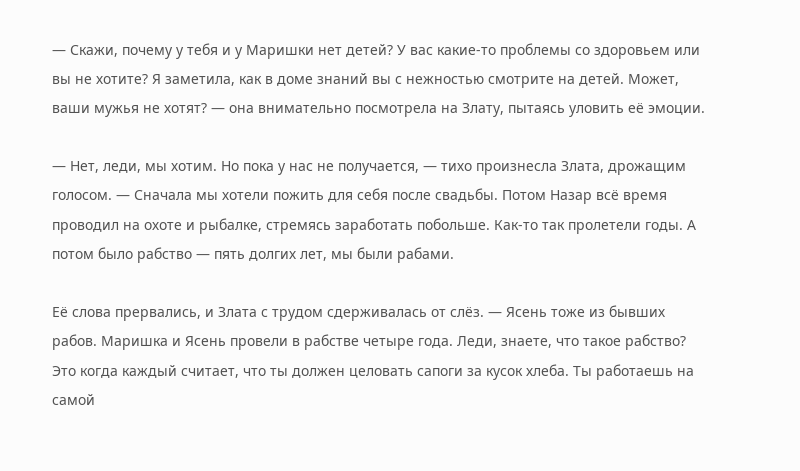— Скажи, почему у тебя и у Маришки нет детей? У вас какие-то проблемы со здоровьем или вы не хотите? Я заметила, как в доме знаний вы с нежностью смотрите на детей. Может, ваши мужья не хотят? — она внимательно посмотрела на Злату, пытаясь уловить её эмоции.

— Нет, леди, мы хотим. Но пока у нас не получается, — тихо произнесла Злата, дрожащим голосом. — Сначала мы хотели пожить для себя после свадьбы. Потом Назар всё время проводил на охоте и рыбалке, стремясь заработать побольше. Как-то так пролетели годы. А потом было рабство — пять долгих лет, мы были рабами.

Её слова прервались, и Злата с трудом сдерживалась от слёз. — Ясень тоже из бывших рабов. Маришка и Ясень провели в рабстве четыре года. Леди, знаете, что такое рабство? Это когда каждый считает, что ты должен целовать сапоги за кусок хлеба. Ты работаешь на самой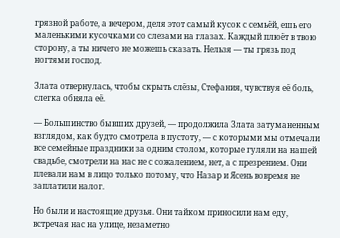грязной работе, а вечером, деля этот самый кусок с семьёй, ешь его маленькими кусочками со слезами на глазах. Каждый плюёт в твою сторону, а ты ничего не можешь сказать. Нельзя — ты грязь под ногтями господ.

Злата отвернулась, чтобы скрыть слёзы, Стефания, чувствуя её боль, слегка обняла её.

— Большинство бывших друзей, — продолжила Злата затуманенным взглядом, как будто смотрела в пустоту, — с которыми мы отмечали все семейные праздники за одним столом, которые гуляли на нашей свадьбе, смотрели на нас не с сожалением, нет, а с презрением. Они плевали нам в лицо только потому, что Назар и Ясень вовремя не заплатили налог.

Но были и настоящие друзья. Они тайком приносили нам еду, встречая нас на улице, незаметно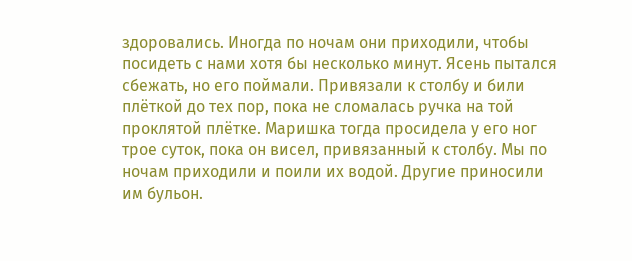здоровались. Иногда по ночам они приходили, чтобы посидеть с нами хотя бы несколько минут. Ясень пытался сбежать, но его поймали. Привязали к столбу и били плёткой до тех пор, пока не сломалась ручка на той проклятой плётке. Маришка тогда просидела у его ног трое суток, пока он висел, привязанный к столбу. Мы по ночам приходили и поили их водой. Другие приносили им бульон.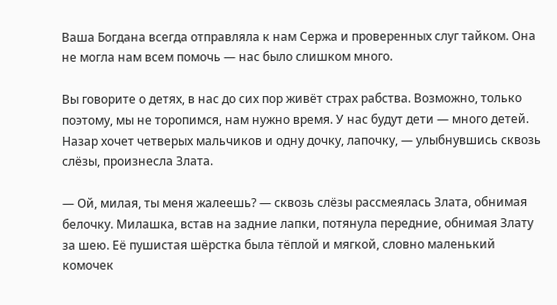Ваша Богдана всегда отправляла к нам Сержа и проверенных слуг тайком. Она не могла нам всем помочь — нас было слишком много.

Вы говорите о детях, в нас до сих пор живёт страх рабства. Возможно, только поэтому, мы не торопимся, нам нужно время. У нас будут дети — много детей. Назар хочет четверых мальчиков и одну дочку, лапочку, — улыбнувшись сквозь слёзы, произнесла Злата.

— Ой, милая, ты меня жалеешь? — сквозь слёзы рассмеялась Злата, обнимая белочку. Милашка, встав на задние лапки, потянула передние, обнимая Злату за шею. Её пушистая шёрстка была тёплой и мягкой, словно маленький комочек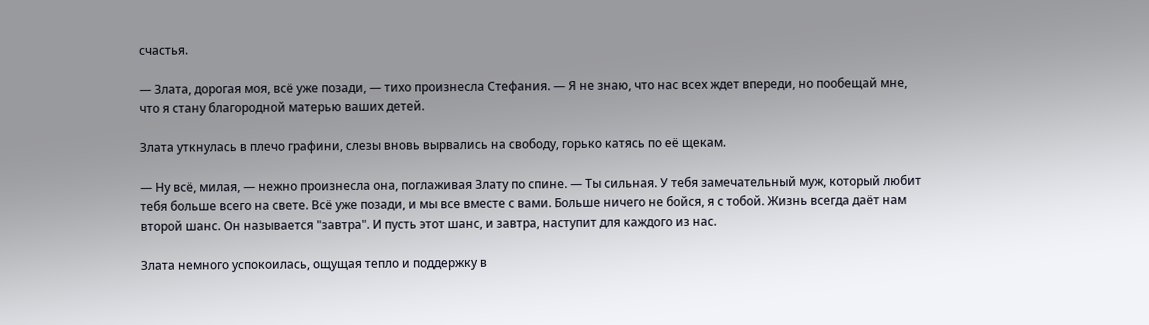счастья.

— Злата, дорогая моя, всё уже позади, — тихо произнесла Стефания. — Я не знаю, что нас всех ждет впереди, но пообещай мне, что я стану благородной матерью ваших детей.

Злата уткнулась в плечо графини, слезы вновь вырвались на свободу, горько катясь по её щекам.

— Ну всё, милая, — нежно произнесла она, поглаживая Злату по спине. — Ты сильная. У тебя замечательный муж, который любит тебя больше всего на свете. Всё уже позади, и мы все вместе с вами. Больше ничего не бойся, я с тобой. Жизнь всегда даёт нам второй шанс. Он называется "завтра". И пусть этот шанс, и завтра, наступит для каждого из нас.

Злата немного успокоилась, ощущая тепло и поддержку в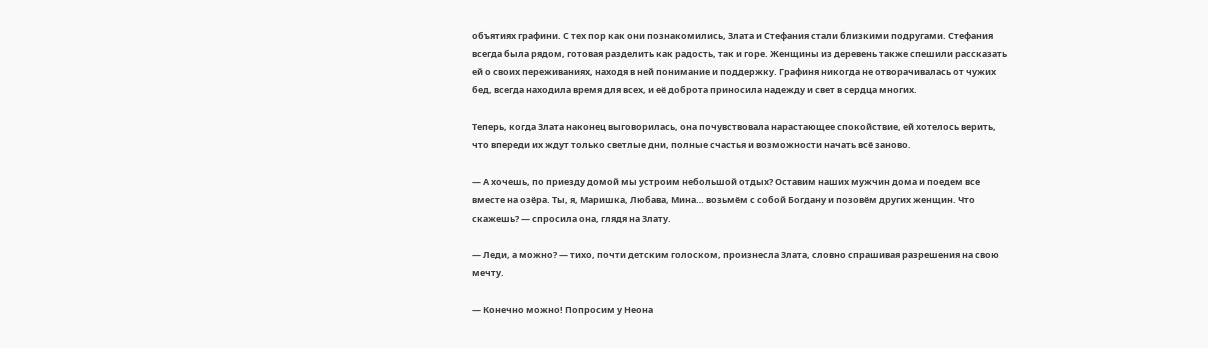объятиях графини. С тех пор как они познакомились, Злата и Стефания стали близкими подругами. Стефания всегда была рядом, готовая разделить как радость, так и горе. Женщины из деревень также спешили рассказать ей о своих переживаниях, находя в ней понимание и поддержку. Графиня никогда не отворачивалась от чужих бед, всегда находила время для всех, и её доброта приносила надежду и свет в сердца многих.

Теперь, когда Злата наконец выговорилась, она почувствовала нарастающее спокойствие, ей хотелось верить, что впереди их ждут только светлые дни, полные счастья и возможности начать всё заново.

— А хочешь, по приезду домой мы устроим небольшой отдых? Оставим наших мужчин дома и поедем все вместе на озёра. Ты, я, Маришка, Любава, Мина… возьмём с собой Богдану и позовём других женщин. Что скажешь? — спросила она, глядя на Злату.

— Леди, а можно? — тихо, почти детским голоском, произнесла Злата, словно спрашивая разрешения на свою мечту.

— Конечно можно! Попросим у Неона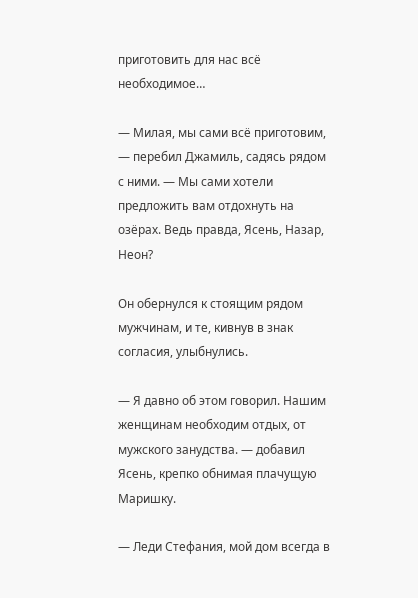приготовить для нас всё необходимое…

— Милая, мы сами всё приготовим, — перебил Джамиль, садясь рядом с ними. — Мы сами хотели предложить вам отдохнуть на озёрах. Ведь правда, Ясень, Назар, Неон?

Он обернулся к стоящим рядом мужчинам, и те, кивнув в знак согласия, улыбнулись.

— Я давно об этом говорил. Нашим женщинам необходим отдых, от мужского занудства. — добавил Ясень, крепко обнимая плачущую Маришку.

— Леди Стефания, мой дом всегда в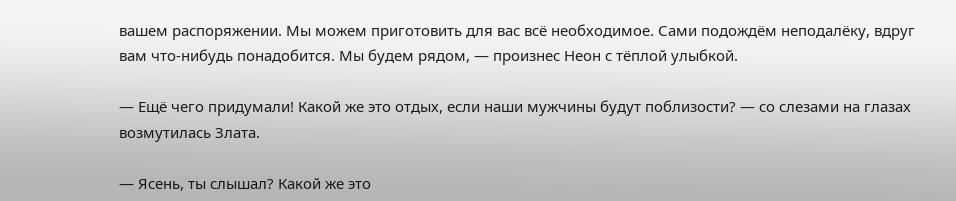вашем распоряжении. Мы можем приготовить для вас всё необходимое. Сами подождём неподалёку, вдруг вам что-нибудь понадобится. Мы будем рядом, — произнес Неон с тёплой улыбкой.

— Ещё чего придумали! Какой же это отдых, если наши мужчины будут поблизости? — со слезами на глазах возмутилась Злата.

— Ясень, ты слышал? Какой же это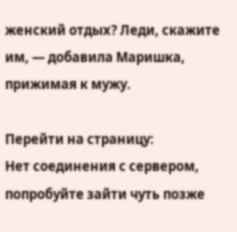женский отдых? Леди, скажите им, — добавила Маришка, прижимая к мужу.

Перейти на страницу:
Нет соединения с сервером, попробуйте зайти чуть позже